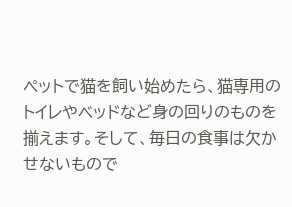ペットで猫を飼い始めたら、猫専用のトイレやベッドなど身の回りのものを揃えます。そして、毎日の食事は欠かせないもので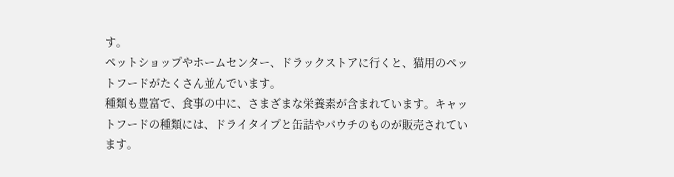す。
ペットショップやホームセンター、ドラックストアに行くと、猫用のペットフードがたくさん並んでいます。
種類も豊富で、食事の中に、さまざまな栄養素が含まれています。キャットフードの種類には、ドライタイプと缶詰やパウチのものが販売されています。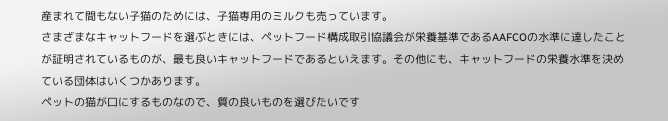産まれて間もない子猫のためには、子猫専用のミルクも売っています。
さまざまなキャットフードを選ぶときには、ペットフード構成取引協議会が栄養基準であるAAFCOの水準に達したことが証明されているものが、最も良いキャットフードであるといえます。その他にも、キャットフードの栄養水準を決めている団体はいくつかあります。
ペットの猫が口にするものなので、質の良いものを選びたいです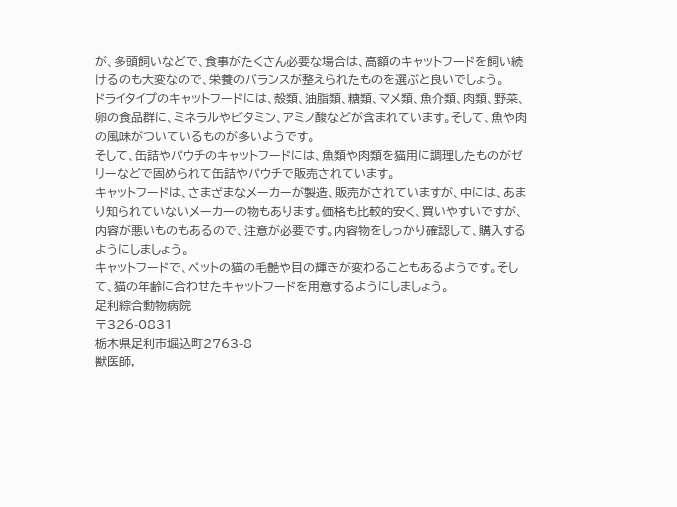が、多頭飼いなどで、食事がたくさん必要な場合は、高額のキャットフードを飼い続けるのも大変なので、栄養のバランスが整えられたものを選ぶと良いでしょう。
ドライタイプのキャットフードには、殻類、油脂類、糖類、マメ類、魚介類、肉類、野菜、卵の食品群に、ミネラルやビタミン、アミノ酸などが含まれています。そして、魚や肉の風味がついているものが多いようです。
そして、缶詰やパウチのキャットフードには、魚類や肉類を猫用に調理したものがゼリーなどで固められて缶詰やパウチで販売されています。
キャットフードは、さまざまなメーカーが製造、販売がされていますが、中には、あまり知られていないメーカーの物もあります。価格も比較的安く、買いやすいですが、内容が悪いものもあるので、注意が必要です。内容物をしっかり確認して、購入するようにしましょう。
キャットフードで、ペットの猫の毛艶や目の輝きが変わることもあるようです。そして、猫の年齢に合わせたキャットフードを用意するようにしましょう。
足利綜合動物病院
〒326-0831
栃木県足利市堀込町2763-8
獣医師,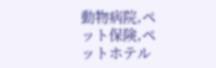動物病院,ペット保険,ペットホテル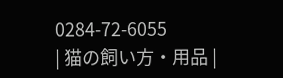0284-72-6055
| 猫の飼い方・用品 |